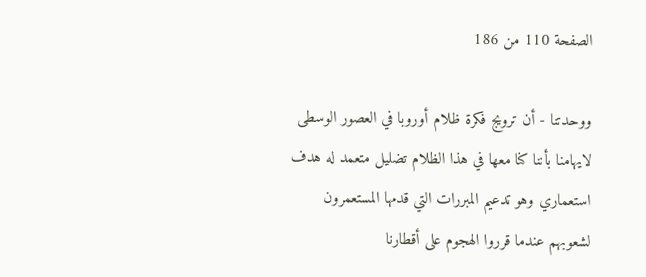الصفحة 110 من 186

ووحدتنا - أن ترويج فكرة ظلام أوروبا في العصور الوسطى لايهامنا بأننا كنا معها في هذا الظلام تضليل متعمد له هدف استعماري وهو تدعيم المبررات التي قدمها المستعمرون لشعوبهم عندما قرروا الهجوم على أقطارنا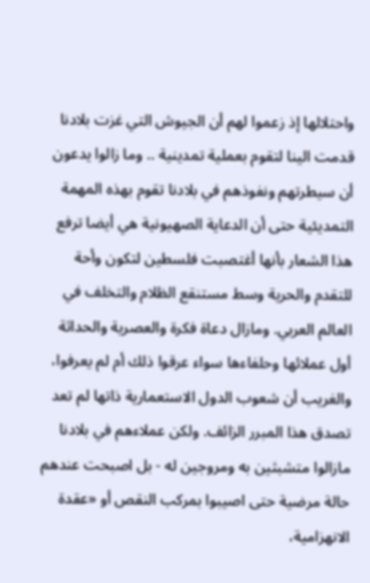واحتلالها إذ زعموا لهم أن الجيوش التي غزت بلادنا قدمت الينا لتقوم بعملية تمدينية .. وما زالوا يدعون أن سيطرتهم ونفوذهم في بلادنا تقوم بهذه المهمة التمديئية حتى أن الدعاية الصهيونية هي أيضا ترفع هذا الشعار بأنها أغتصبت فلسطين لتكون وأحة للتقدم والحرية وسط مستنقع الظلام والتخلف في العالم العربي. ومازال دعاة فكرة والعصرية والحداثة أول عملائها وحلفاءها سواء عرقوا ذلك أم لم يعرفوا، والغريب أن شعوب الدول الاستعمارية ذاتها لم تعد تصدق هذا المبرر الزائف. ولكن عملاءهم في بلادنا مازالوا متشبثين به ومروجين له - بل اصبحت عندهم حالة مرضية حتى اصيبوا بمركب النقص أو «عقدة الانهزامية،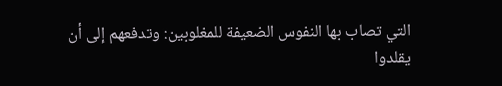التي تصاب بها النفوس الضعيفة للمغلوبين: وتدفعهم إلى أن يقلدوا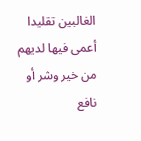الغالبين تقليدا أعمى فيها لديهم من خير وشر أو نافع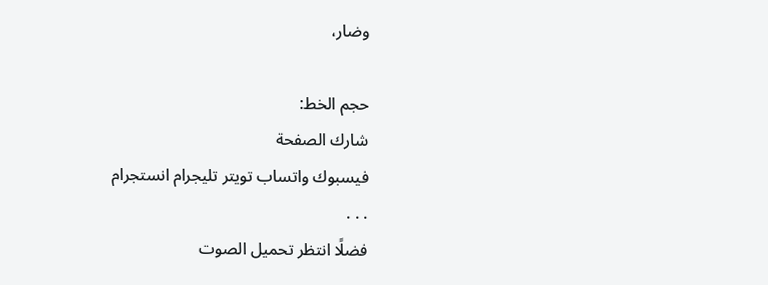وضار،

حجم الخط:
شارك الصفحة
فيسبوك واتساب تويتر تليجرام انستجرام
. . .
فضلًا انتظر تحميل الصوت